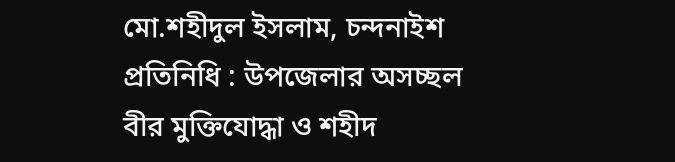মো.শহীদুল ইসলাম, চন্দনাইশ প্রতিনিধি : উপজেলার অসচ্ছল বীর মুক্তিযোদ্ধা ও শহীদ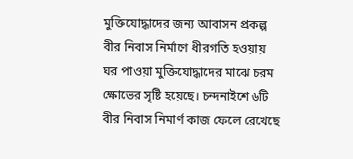মুক্তিযোদ্ধাদের জন্য আবাসন প্রকল্প বীর নিবাস নির্মাণে ধীরগতি হওয়ায় ঘর পাওয়া মুক্তিযোদ্ধাদের মাঝে চরম ক্ষোভের সৃষ্টি হয়েছে। চন্দনাইশে ৬টি বীর নিবাস নিমার্ণ কাজ ফেলে রেখেছে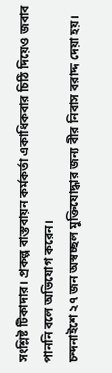সংশ্লিষ্ট টিকাদার। প্রকল্প বাস্তবায়ন কর্মকর্তা একাধিকবার চিঠি দিয়েও জবাব পাননি বলে অভিযোগ করেন।
চন্দনাইশে ২৭ জন অস্বচ্ছল মুক্তিযোদ্ধার জন্য বীর নিবাস বরাদ্দ দেয়া হয়।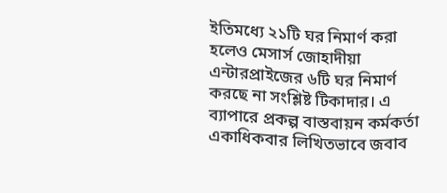ইতিমধ্যে ২১টি ঘর নিমার্ণ করা হলেও মেসার্স জোহাদীয়া এন্টারপ্রাইজের ৬টি ঘর নিমার্ণ করছে না সংশ্লিষ্ট টিকাদার। এ ব্যাপারে প্রকল্প বাস্তবায়ন কর্মকর্তা একাধিকবার লিখিতভাবে জবাব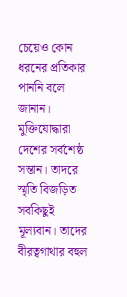চেয়েও কোন ধরনের প্রতিকার পাননি বলে জানান।
মুক্তিযোদ্ধারা দেশের সর্বশেষ্ঠ সন্তান। তাদরে স্মৃতি বিজড়িত সবকিছুই মূল্যবান। তাদের বীরত্বগাথার বহুল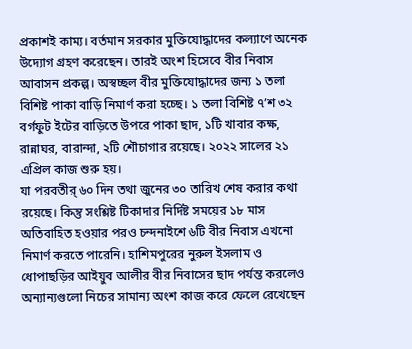প্রকাশই কাম্য। বর্তমান সরকার মুক্তিযোদ্ধাদের কল্যাণে অনেক উদ্যোগ গ্রহণ করেছেন। তারই অংশ হিসেবে বীর নিবাস আবাসন প্রকল্প। অস্বচ্ছল বীর মুক্তিযোদ্ধাদের জন্য ১ তলা বিশিষ্ট পাকা বাড়ি নিমার্ণ করা হচ্ছে। ১ তলা বিশিষ্ট ৭’শ ৩২ বর্গফুট ইটের বাড়িতে উপরে পাকা ছাদ, ১টি খাবার কক্ষ, রান্নাঘর, বারান্দা, ২টি শৌচাগার রয়েছে। ২০২২ সালের ২১ এপ্রিল কাজ শুরু হয়।
যা পরবতীর্ ৬০ দিন তথা জুনের ৩০ তারিখ শেষ করার কথা রয়েছে। কিন্তু সংশ্লিষ্ট টিকাদার নির্দিষ্ট সময়ের ১৮ মাস অতিবাহিত হওয়ার পরও চন্দনাইশে ৬টি বীর নিবাস এখনো নিমার্ণ করতে পারেনি। হাশিমপুরের নুরুল ইসলাম ও ধোপাছড়ির আইয়ুব আলীর বীর নিবাসের ছাদ পর্যন্ত করলেও অন্যান্যগুলো নিচের সামান্য অংশ কাজ করে ফেলে রেখেছেন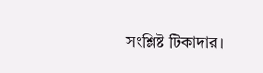সংশ্লিষ্ট টিকাদার।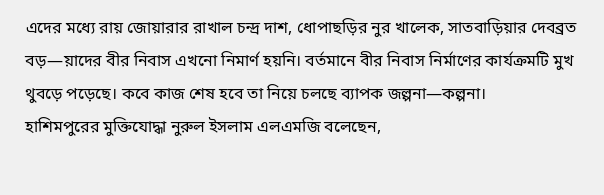এদের মধ্যে রায় জোয়ারার রাখাল চন্দ্র দাশ, ধোপাছড়ির নুর খালেক, সাতবাড়িয়ার দেবব্রত বড়—য়াদের বীর নিবাস এখনো নিমার্ণ হয়নি। বর্তমানে বীর নিবাস নির্মাণের কার্যক্রমটি মুখ থুবড়ে পড়েছে। কবে কাজ শেষ হবে তা নিয়ে চলছে ব্যাপক জল্পনা—কল্পনা।
হাশিমপুরের মুক্তিযোদ্ধা নুরুল ইসলাম এলএমজি বলেছেন,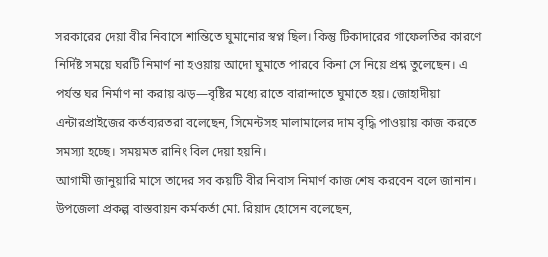সরকারের দেয়া বীর নিবাসে শান্তিতে ঘুমানোর স্বপ্ন ছিল। কিন্তু টিকাদারের গাফেলতির কারণে নির্দিষ্ট সময়ে ঘরটি নিমার্ণ না হওয়ায় আদো ঘুমাতে পারবে কিনা সে নিয়ে প্রশ্ন তুলেছেন। এ পর্যন্ত ঘর নির্মাণ না করায় ঝড়—বৃষ্টির মধ্যে রাতে বারান্দাতে ঘুমাতে হয়। জোহাদীয়া এন্টারপ্রাইজের কর্তব্যরতরা বলেছেন, সিমেন্টসহ মালামালের দাম বৃদ্ধি পাওয়ায় কাজ করতে সমস্যা হচ্ছে। সময়মত রানিং বিল দেয়া হয়নি।
আগামী জানুয়ারি মাসে তাদের সব কয়টি বীর নিবাস নিমার্ণ কাজ শেষ করবেন বলে জানান। উপজেলা প্রকল্প বাস্তবায়ন কর্মকর্তা মো. রিয়াদ হোসেন বলেছেন,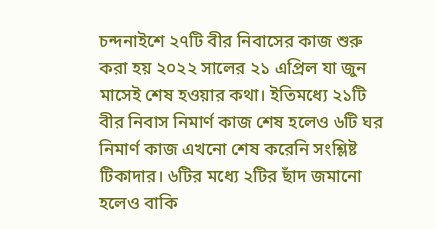চন্দনাইশে ২৭টি বীর নিবাসের কাজ শুরু করা হয় ২০২২ সালের ২১ এপ্রিল যা জুন মাসেই শেষ হওয়ার কথা। ইতিমধ্যে ২১টি বীর নিবাস নিমার্ণ কাজ শেষ হলেও ৬টি ঘর নিমার্ণ কাজ এখনো শেষ করেনি সংশ্লিষ্ট টিকাদার। ৬টির মধ্যে ২টির ছাঁদ জমানো হলেও বাকি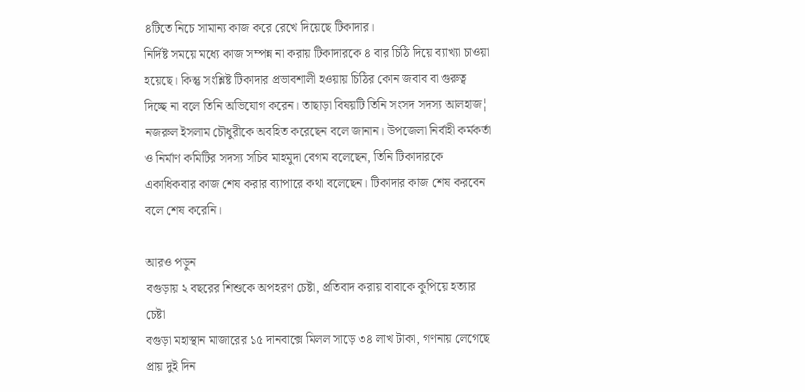৪টিতে নিচে সামান্য কাজ করে রেখে দিয়েছে টিকাদার।
নির্দিষ্ট সময়ে মধ্যে কাজ সম্পন্ন না করায় টিকাদারকে ৪ বার চিঠি দিয়ে ব্যাখ্যা চাওয়া হয়েছে। কিন্তু সংশ্লিষ্ট টিকাদার প্রভাবশালী হওয়ায় চিঠির কোন জবাব বা গুরুত্ব দিচ্ছে না বলে তিনি অভিযোগ করেন। তাছাড়া বিষয়টি তিনি সংসদ সদস্য আলহাজ¦ নজরুল ইসলাম চৌধুরীকে অবহিত করেছেন বলে জানান। উপজেলা নির্বাহী কর্মকর্তা ও নির্মাণ কমিটির সদস্য সচিব মাহমুদা বেগম বলেছেন, তিনি টিকাদারকে একাধিকবার কাজ শেষ করার ব্যাপারে কথা বলেছেন। টিকাদার কাজ শেষ করবেন বলে শেষ করেনি।

আরও পড়ুন
বগুড়ায় ২ বছরের শিশুকে অপহরণ চেষ্টা, প্রতিবাদ করায় বাবাকে কুপিয়ে হত্যার চেষ্টা
বগুড়া মহাস্থান মাজারের ১৫ দানবাক্সে মিলল সাড়ে ৩৪ লাখ টাকা, গণনায় লেগেছে প্রায় দুই দিন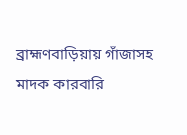ব্রাহ্মণবাড়িয়ায় গাঁজাসহ মাদক কারবারি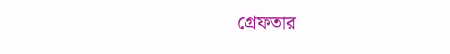গ্রেফতার